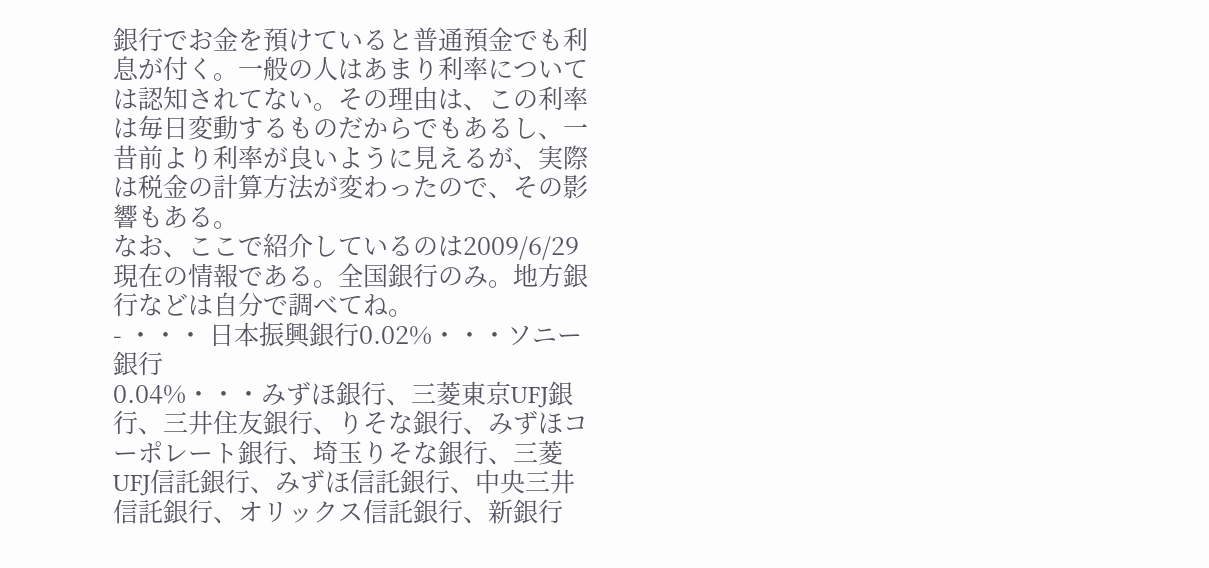銀行でお金を預けていると普通預金でも利息が付く。一般の人はあまり利率については認知されてない。その理由は、この利率は毎日変動するものだからでもあるし、一昔前より利率が良いように見えるが、実際は税金の計算方法が変わったので、その影響もある。
なお、ここで紹介しているのは2009/6/29現在の情報である。全国銀行のみ。地方銀行などは自分で調べてね。
- ・・・ 日本振興銀行0.02%・・・ソニー銀行
0.04%・・・みずほ銀行、三菱東京UFJ銀行、三井住友銀行、りそな銀行、みずほコーポレート銀行、埼玉りそな銀行、三菱UFJ信託銀行、みずほ信託銀行、中央三井信託銀行、オリックス信託銀行、新銀行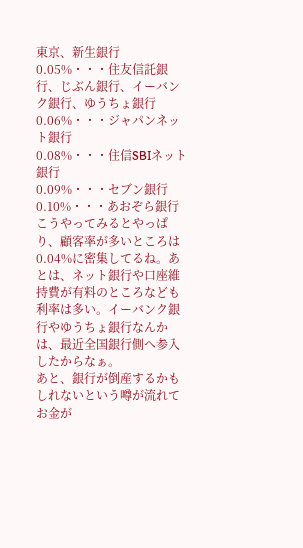東京、新生銀行
0.05%・・・住友信託銀行、じぶん銀行、イーバンク銀行、ゆうちょ銀行
0.06%・・・ジャパンネット銀行
0.08%・・・住信SBIネット銀行
0.09%・・・セブン銀行
0.10%・・・あおぞら銀行
こうやってみるとやっぱり、顧客率が多いところは0.04%に密集してるね。あとは、ネット銀行や口座維持費が有料のところなども利率は多い。イーバンク銀行やゆうちょ銀行なんかは、最近全国銀行側へ参入したからなぁ。
あと、銀行が倒産するかもしれないという噂が流れてお金が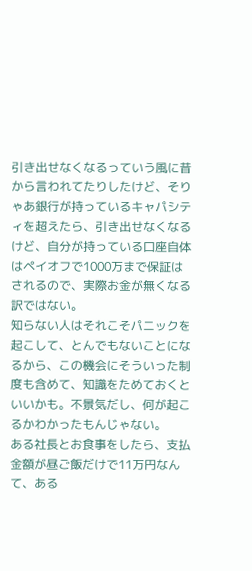引き出せなくなるっていう風に昔から言われてたりしたけど、そりゃあ銀行が持っているキャパシティを超えたら、引き出せなくなるけど、自分が持っている口座自体はペイオフで1000万まで保証はされるので、実際お金が無くなる訳ではない。
知らない人はそれこそパニックを起こして、とんでもないことになるから、この機会にそういった制度も含めて、知識をためておくといいかも。不景気だし、何が起こるかわかったもんじゃない。
ある社長とお食事をしたら、支払金額が昼ご飯だけで11万円なんて、ある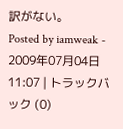訳がない。
Posted by iamweak - 2009年07月04日 11:07 | トラックバック (0)